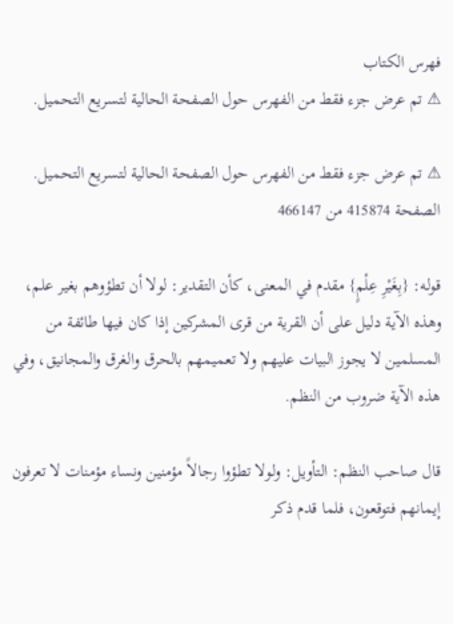فهرس الكتاب
⚠ تم عرض جزء فقط من الفهرس حول الصفحة الحالية لتسريع التحميل.

⚠ تم عرض جزء فقط من الفهرس حول الصفحة الحالية لتسريع التحميل.
الصفحة 415874 من 466147

قوله: {بِغَيْرِ عِلْمٍ} مقدم في المعنى، كأن التقدير: لولا أن تطؤوهم بغير علم، وهذه الآية دليل على أن القرية من قرى المشركين إذا كان فيها طائفة من المسلمين لا يجوز البيات عليهم ولا تعميمهم بالحرق والغرق والمجانيق، وفي هذه الآية ضروب من النظم.

قال صاحب النظم: التأويل: ولولا تطؤوا رجالاً مؤمنين ونساء مؤمنات لا تعرفون إيمانهم فتوقعون، فلما قدم ذكر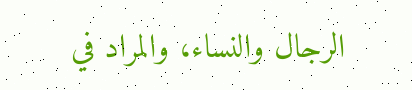الرجال والنساء، والمراد في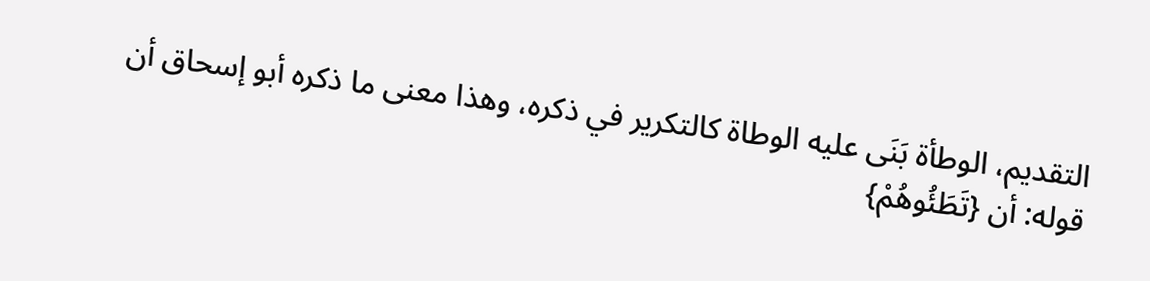التقديم، الوطأة بَنَى عليه الوطاة كالتكرير في ذكره، وهذا معنى ما ذكره أبو إسحاق أن قوله: أن {تَطَئُوهُمْ}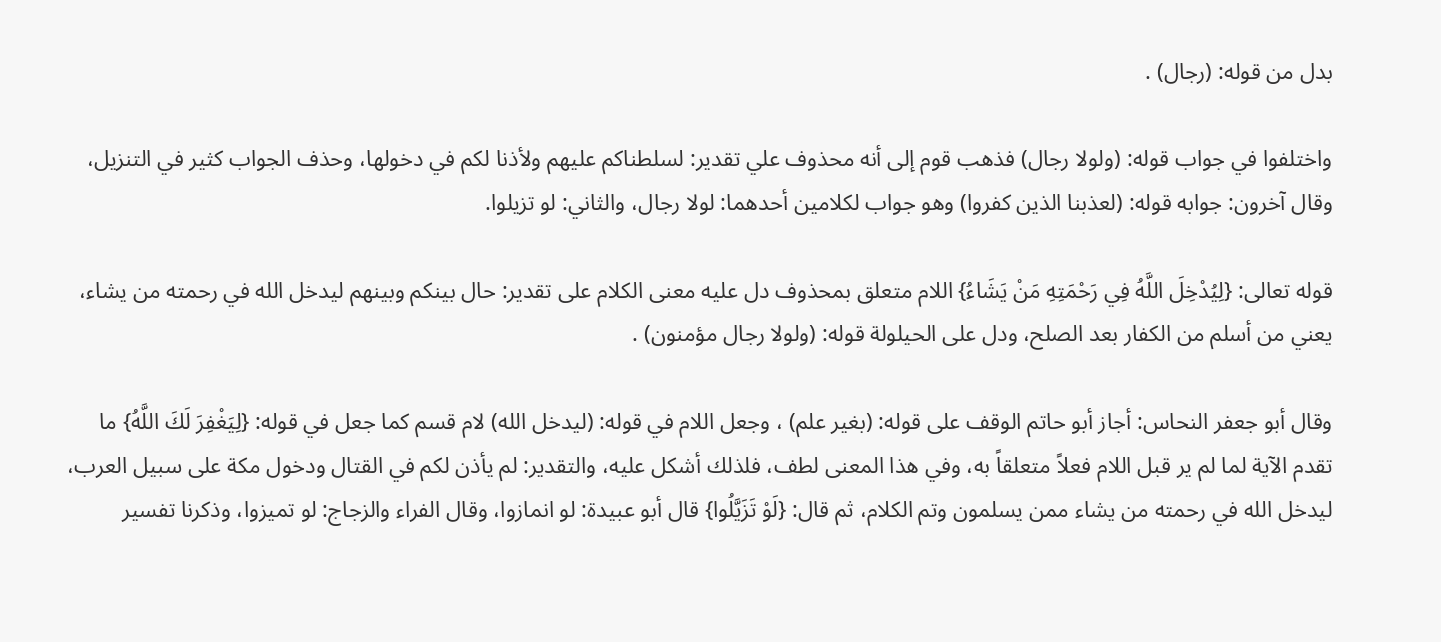بدل من قوله: (رجال) .

واختلفوا في جواب قوله: (ولولا رجال) فذهب قوم إلى أنه محذوف علي تقدير: لسلطناكم عليهم ولأذنا لكم في دخولها، وحذف الجواب كثير في التنزيل، وقال آخرون: جوابه قوله: (لعذبنا الذين كفروا) وهو جواب لكلامين أحدهما: لولا رجال، والثاني: لو تزيلوا.

قوله تعالى: {لِيُدْخِلَ اللَّهُ فِي رَحْمَتِهِ مَنْ يَشَاءُ} اللام متعلق بمحذوف دل عليه معنى الكلام على تقدير: حال بينكم وبينهم ليدخل الله في رحمته من يشاء، يعني من أسلم من الكفار بعد الصلح، ودل على الحيلولة قوله: (ولولا رجال مؤمنون) .

وقال أبو جعفر النحاس: أجاز أبو حاتم الوقف على قوله: (بغير علم) ، وجعل اللام في قوله: (ليدخل الله) لام قسم كما جعل في قوله: {لِيَغْفِرَ لَكَ اللَّهُ} ما تقدم الآية لما لم ير قبل اللام فعلاً متعلقاً به، وفي هذا المعنى لطف، فلذلك أشكل عليه، والتقدير: لم يأذن لكم في القتال ودخول مكة على سبيل العرب، ليدخل الله في رحمته من يشاء ممن يسلمون وتم الكلام، ثم قال: {لَوْ تَزَيَّلُوا} قال أبو عبيدة: لو انمازوا، وقال الفراء والزجاج: لو تميزوا، وذكرنا تفسير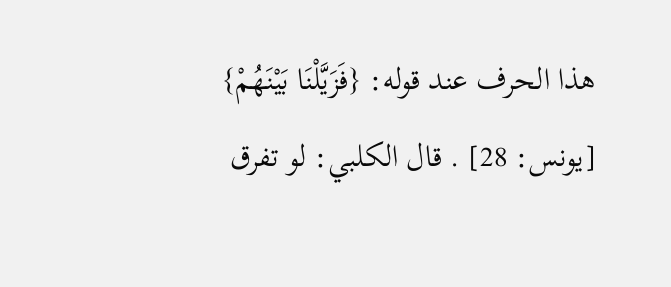هذا الحرف عند قوله: {فَزَيَّلْنَا بَيْنَهُمْ} [يونس: 28] . قال الكلبي: لو تفرق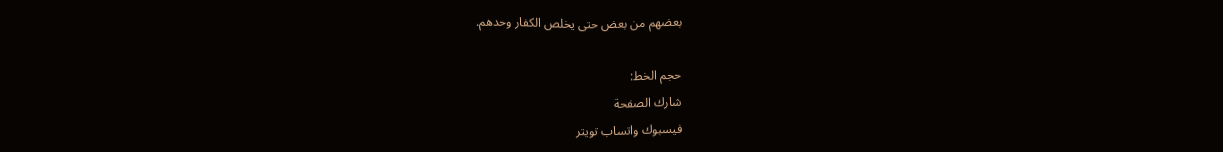بعضهم من بعض حتى يخلص الكفار وحدهم.

حجم الخط:
شارك الصفحة
فيسبوك واتساب تويتر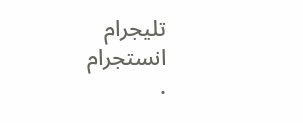تليجرام انستجرام
.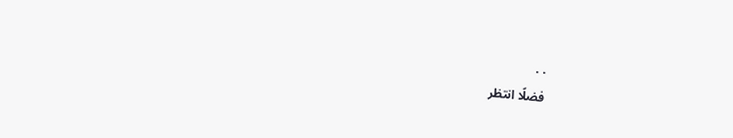. .
فضلًا انتظر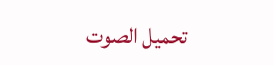تحميل الصوت